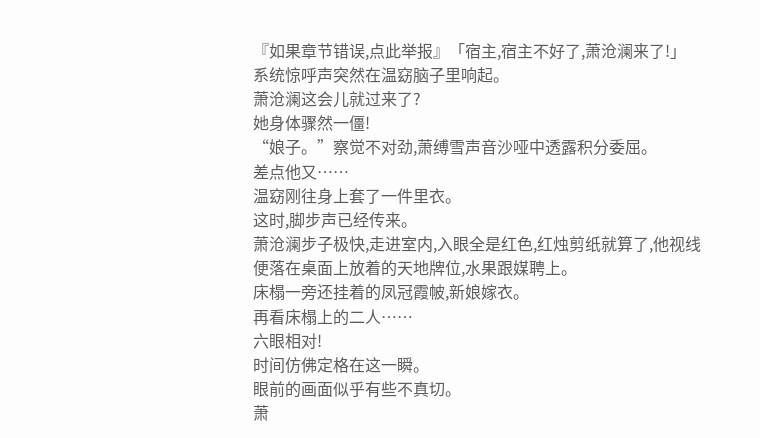『如果章节错误,点此举报』「宿主,宿主不好了,萧沧澜来了!」
系统惊呼声突然在温窈脑子里响起。
萧沧澜这会儿就过来了?
她身体骤然一僵!
“娘子。”察觉不对劲,萧缚雪声音沙哑中透露积分委屈。
差点他又……
温窈刚往身上套了一件里衣。
这时,脚步声已经传来。
萧沧澜步子极快,走进室内,入眼全是红色,红烛剪纸就算了,他视线便落在桌面上放着的天地牌位,水果跟媒聘上。
床榻一旁还挂着的凤冠霞帔,新娘嫁衣。
再看床榻上的二人……
六眼相对!
时间仿佛定格在这一瞬。
眼前的画面似乎有些不真切。
萧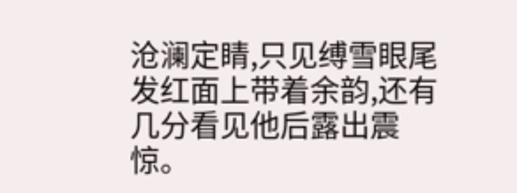沧澜定睛,只见缚雪眼尾发红面上带着余韵,还有几分看见他后露出震惊。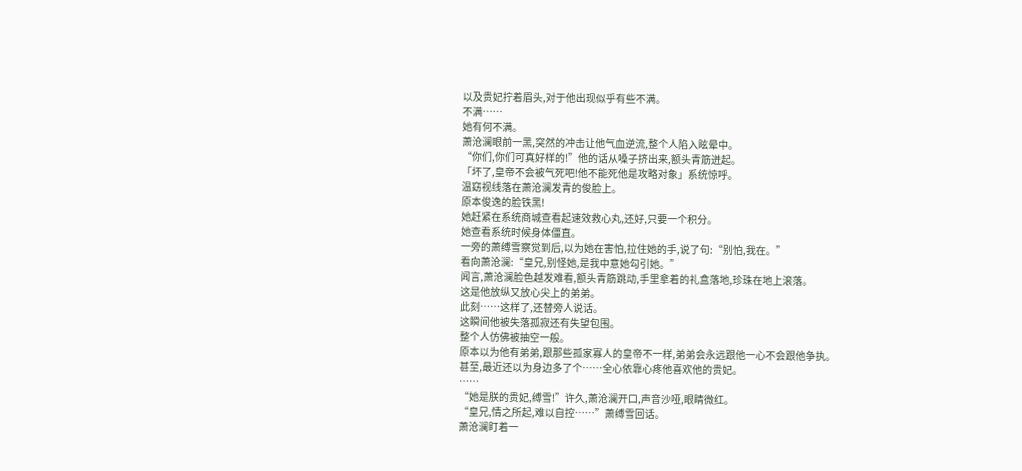以及贵妃拧着眉头,对于他出现似乎有些不满。
不满……
她有何不满。
萧沧澜眼前一黑,突然的冲击让他气血逆流,整个人陷入眩晕中。
“你们,你们可真好样的!”他的话从嗓子挤出来,额头青筋迸起。
「坏了,皇帝不会被气死吧!他不能死他是攻略对象」系统惊呼。
温窈视线落在萧沧澜发青的俊脸上。
原本俊逸的脸铁黑!
她赶紧在系统商城查看起速效救心丸,还好,只要一个积分。
她查看系统时候身体僵直。
一旁的萧缚雪察觉到后,以为她在害怕,拉住她的手,说了句:“别怕,我在。”
看向萧沧澜:“皇兄,别怪她,是我中意她勾引她。”
闻言,萧沧澜脸色越发难看,额头青筋跳动,手里拿着的礼盒落地,珍珠在地上滚落。
这是他放纵又放心尖上的弟弟。
此刻……这样了,还替旁人说话。
这瞬间他被失落孤寂还有失望包围。
整个人仿佛被抽空一般。
原本以为他有弟弟,跟那些孤家寡人的皇帝不一样,弟弟会永远跟他一心不会跟他争执。
甚至,最近还以为身边多了个……全心依靠心疼他喜欢他的贵妃。
……
“她是朕的贵妃,缚雪!”许久,萧沧澜开口,声音沙哑,眼睛微红。
“皇兄,情之所起,难以自控……”萧缚雪回话。
萧沧澜盯着一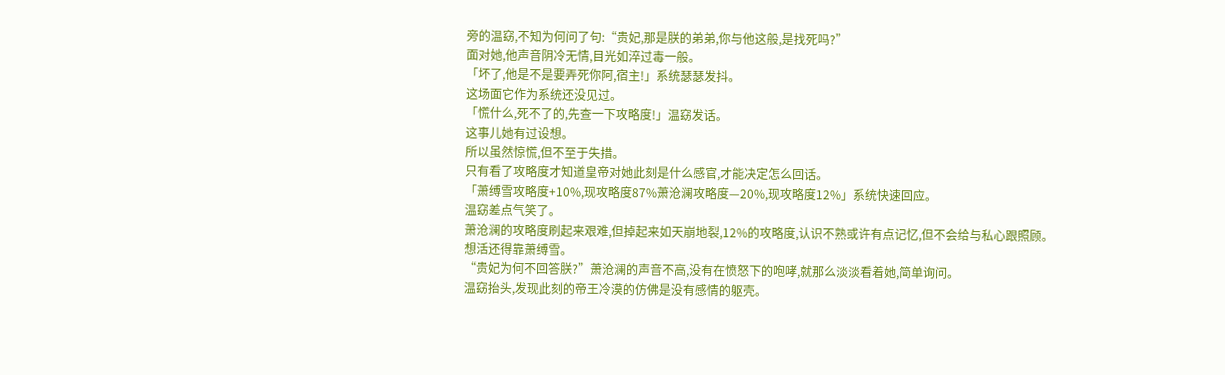旁的温窈,不知为何问了句:“贵妃,那是朕的弟弟,你与他这般,是找死吗?”
面对她,他声音阴冷无情,目光如淬过毒一般。
「坏了,他是不是要弄死你阿,宿主!」系统瑟瑟发抖。
这场面它作为系统还没见过。
「慌什么,死不了的,先查一下攻略度!」温窈发话。
这事儿她有过设想。
所以虽然惊慌,但不至于失措。
只有看了攻略度才知道皇帝对她此刻是什么感官,才能决定怎么回话。
「萧缚雪攻略度+10%,现攻略度87%萧沧澜攻略度—20%,现攻略度12%」系统快速回应。
温窈差点气笑了。
萧沧澜的攻略度刷起来艰难,但掉起来如天崩地裂,12%的攻略度,认识不熟或许有点记忆,但不会给与私心跟照顾。
想活还得靠萧缚雪。
“贵妃为何不回答朕?”萧沧澜的声音不高,没有在愤怒下的咆哮,就那么淡淡看着她,简单询问。
温窈抬头,发现此刻的帝王冷漠的仿佛是没有感情的躯壳。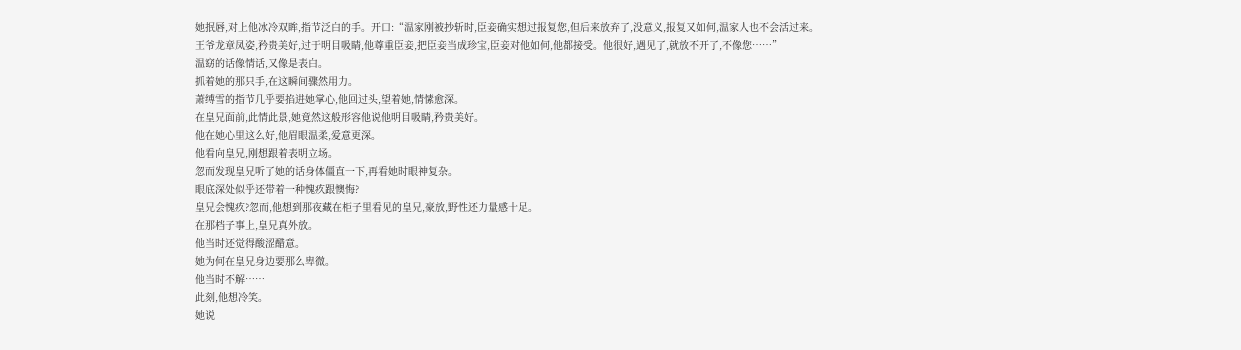她抿唇,对上他冰冷双眸,指节泛白的手。开口:“温家刚被抄斩时,臣妾确实想过报复您,但后来放弃了,没意义,报复又如何,温家人也不会活过来。
王爷龙章凤姿,矜贵美好,过于明目吸睛,他尊重臣妾,把臣妾当成珍宝,臣妾对他如何,他都接受。他很好,遇见了,就放不开了,不像您……”
温窈的话像情话,又像是表白。
抓着她的那只手,在这瞬间骤然用力。
萧缚雪的指节几乎要掐进她掌心,他回过头,望着她,情愫愈深。
在皇兄面前,此情此景,她竟然这般形容他说他明目吸睛,矜贵美好。
他在她心里这么好,他眉眼温柔,爱意更深。
他看向皇兄,刚想跟着表明立场。
忽而发现皇兄听了她的话身体僵直一下,再看她时眼神复杂。
眼底深处似乎还带着一种愧疚跟懊悔?
皇兄会愧疚?忽而,他想到那夜藏在柜子里看见的皇兄,豪放,野性还力量感十足。
在那档子事上,皇兄真外放。
他当时还觉得酸涩醋意。
她为何在皇兄身边要那么卑微。
他当时不解……
此刻,他想冷笑。
她说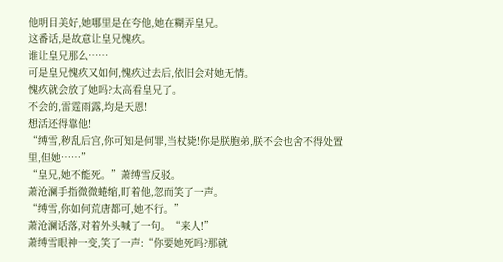他明目美好,她哪里是在夸他,她在糊弄皇兄。
这番话,是故意让皇兄愧疚。
谁让皇兄那么……
可是皇兄愧疚又如何,愧疚过去后,依旧会对她无情。
愧疚就会放了她吗?太高看皇兄了。
不会的,雷霆雨露,均是天恩!
想活还得靠他!
“缚雪,秽乱后宫,你可知是何罪,当杖毙!你是朕胞弟,朕不会也舍不得处置里,但她……”
“皇兄,她不能死。”萧缚雪反驳。
萧沧澜手指微微蜷缩,盯着他,忽而笑了一声。
“缚雪,你如何荒唐都可,她不行。”
萧沧澜话落,对着外头喊了一句。“来人!”
萧缚雪眼神一变,笑了一声:“你要她死吗?那就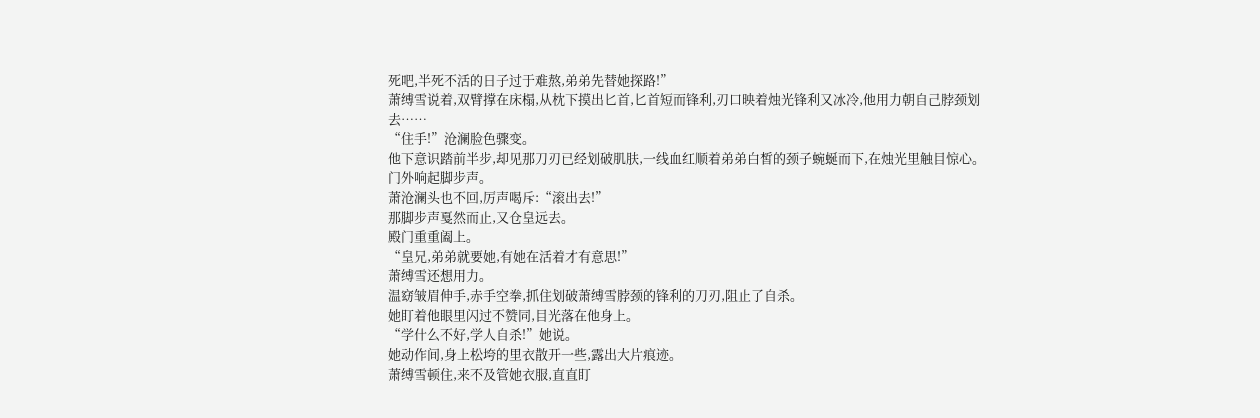死吧,半死不活的日子过于难熬,弟弟先替她探路!”
萧缚雪说着,双臂撑在床榻,从枕下摸出匕首,匕首短而锋利,刃口映着烛光锋利又冰冷,他用力朝自己脖颈划去……
“住手!”沧澜脸色骤变。
他下意识踏前半步,却见那刀刃已经划破肌肤,一线血红顺着弟弟白皙的颈子蜿蜒而下,在烛光里触目惊心。
门外响起脚步声。
萧沧澜头也不回,厉声喝斥:“滚出去!”
那脚步声戛然而止,又仓皇远去。
殿门重重阖上。
“皇兄,弟弟就要她,有她在活着才有意思!”
萧缚雪还想用力。
温窈皱眉伸手,赤手空拳,抓住划破萧缚雪脖颈的锋利的刀刃,阻止了自杀。
她盯着他眼里闪过不赞同,目光落在他身上。
“学什么不好,学人自杀!”她说。
她动作间,身上松垮的里衣散开一些,露出大片痕迹。
萧缚雪顿住,来不及管她衣服,直直盯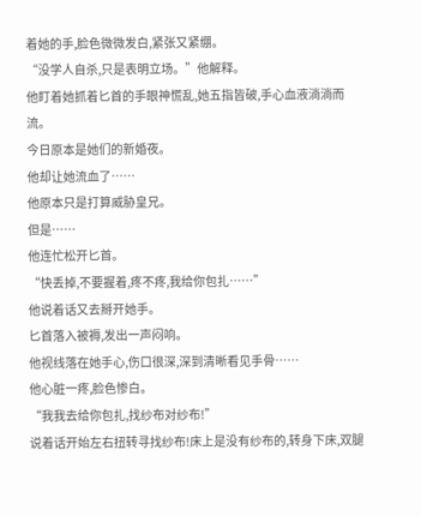着她的手,脸色微微发白,紧张又紧绷。
“没学人自杀,只是表明立场。”他解释。
他盯着她抓着匕首的手眼神慌乱,她五指皆破,手心血液淌淌而流。
今日原本是她们的新婚夜。
他却让她流血了……
他原本只是打算威胁皇兄。
但是……
他连忙松开匕首。
“快丢掉,不要握着,疼不疼,我给你包扎……”
他说着话又去掰开她手。
匕首落入被褥,发出一声闷响。
他视线落在她手心,伤口很深,深到清晰看见手骨……
他心脏一疼,脸色惨白。
“我我去给你包扎,找纱布对纱布!”
说着话开始左右扭转寻找纱布!床上是没有纱布的,转身下床,双腿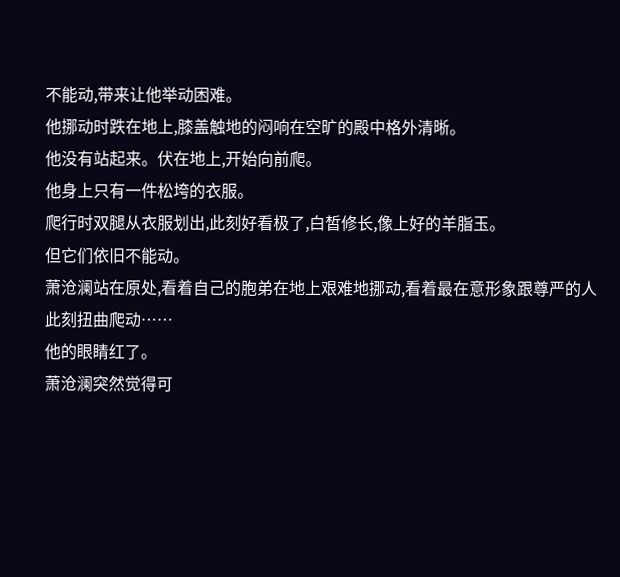不能动,带来让他举动困难。
他挪动时跌在地上,膝盖触地的闷响在空旷的殿中格外清晰。
他没有站起来。伏在地上,开始向前爬。
他身上只有一件松垮的衣服。
爬行时双腿从衣服划出,此刻好看极了,白皙修长,像上好的羊脂玉。
但它们依旧不能动。
萧沧澜站在原处,看着自己的胞弟在地上艰难地挪动,看着最在意形象跟尊严的人此刻扭曲爬动……
他的眼睛红了。
萧沧澜突然觉得可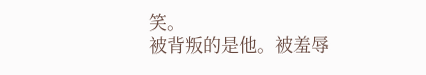笑。
被背叛的是他。被羞辱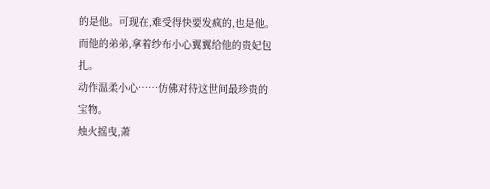的是他。可现在,难受得快要发疯的,也是他。
而他的弟弟,拿着纱布小心翼翼给他的贵妃包扎。
动作温柔小心……仿佛对待这世间最珍贵的宝物。
烛火摇曳,萧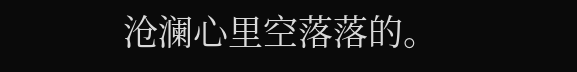沧澜心里空落落的。